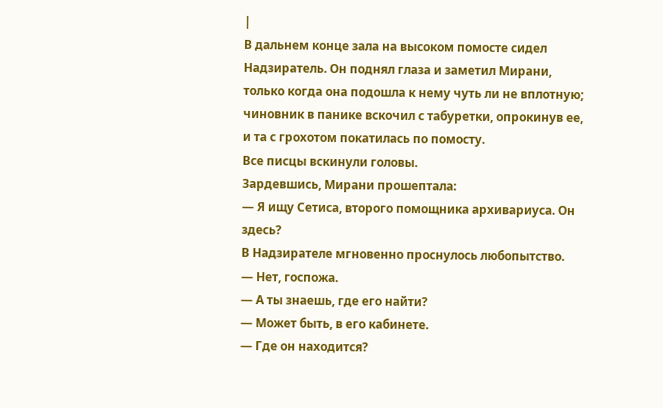|
В дальнем конце зала на высоком помосте сидел Надзиратель. Он поднял глаза и заметил Мирани, только когда она подошла к нему чуть ли не вплотную; чиновник в панике вскочил с табуретки, опрокинув ее, и та с грохотом покатилась по помосту.
Все писцы вскинули головы.
Зардевшись, Мирани прошептала:
— Я ищу Сетиса, второго помощника архивариуса. Он здесь?
В Надзирателе мгновенно проснулось любопытство.
— Нет, госпожа.
— А ты знаешь, где его найти?
— Может быть, в его кабинете.
— Где он находится?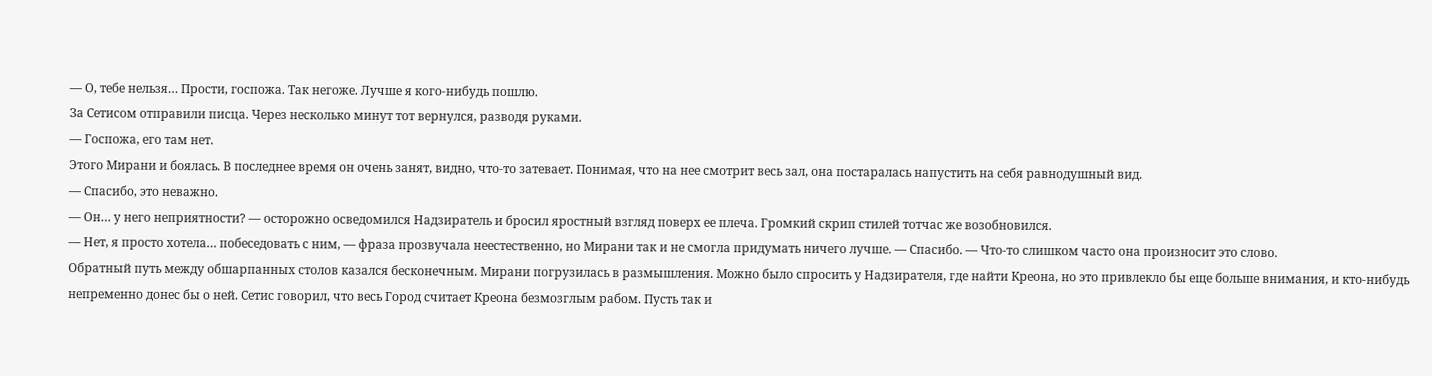— О, тебе нельзя… Прости, госпожа. Так негоже. Лучше я кого-нибудь пошлю.
За Сетисом отправили писца. Через несколько минут тот вернулся, разводя руками.
— Госпожа, его там нет.
Этого Мирани и боялась. В последнее время он очень занят, видно, что-то затевает. Понимая, что на нее смотрит весь зал, она постаралась напустить на себя равнодушный вид.
— Спасибо, это неважно.
— Он… у него неприятности? — осторожно осведомился Надзиратель и бросил яростный взгляд поверх ее плеча. Громкий скрип стилей тотчас же возобновился.
— Нет, я просто хотела… побеседовать с ним, — фраза прозвучала неестественно, но Мирани так и не смогла придумать ничего лучше. — Спасибо. — Что-то слишком часто она произносит это слово.
Обратный путь между обшарпанных столов казался бесконечным. Мирани погрузилась в размышления. Можно было спросить у Надзирателя, где найти Креона, но это привлекло бы еще больше внимания, и кто-нибудь непременно донес бы о ней. Сетис говорил, что весь Город считает Креона безмозглым рабом. Пусть так и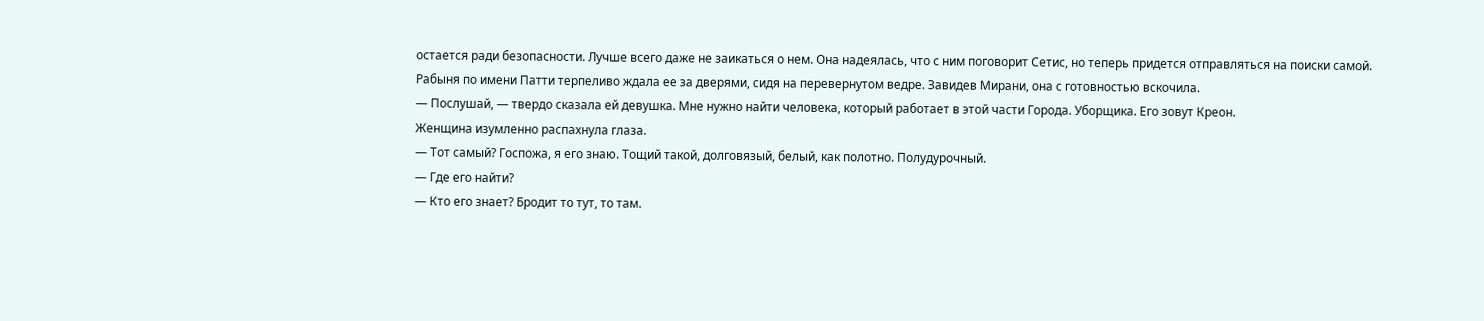остается ради безопасности. Лучше всего даже не заикаться о нем. Она надеялась, что с ним поговорит Сетис, но теперь придется отправляться на поиски самой.
Рабыня по имени Патти терпеливо ждала ее за дверями, сидя на перевернутом ведре. Завидев Мирани, она с готовностью вскочила.
— Послушай, — твердо сказала ей девушка. Мне нужно найти человека, который работает в этой части Города. Уборщика. Его зовут Креон.
Женщина изумленно распахнула глаза.
— Тот самый? Госпожа, я его знаю. Тощий такой, долговязый, белый, как полотно. Полудурочный.
— Где его найти?
— Кто его знает? Бродит то тут, то там.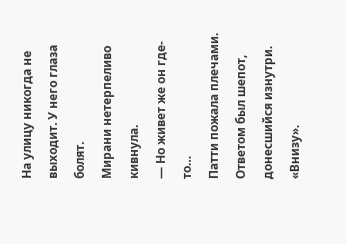На улицу никогда не выходит. У него глаза болят.
Мирани нетерпеливо кивнула.
— Но живет же он где-то…
Патти пожала плечами. Ответом был шепот, донесшийся изнутри.
«Внизу».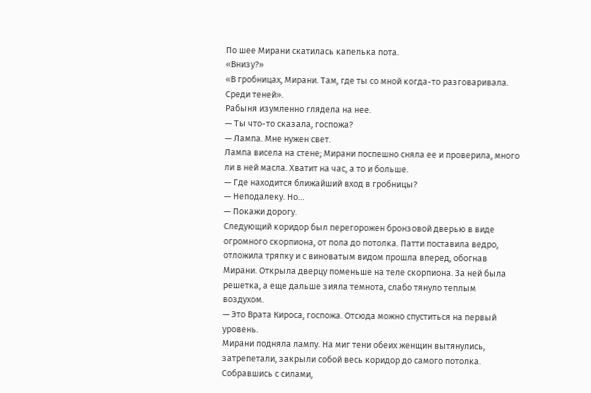По шее Мирани скатилась капелька пота.
«Внизу?»
«В гробницах, Мирани. Там, где ты со мной когда-то разговаривала. Среди теней».
Рабыня изумленно глядела на нее.
— Ты что-то сказала, госпожа?
— Лампа. Мне нужен свет.
Лампа висела на стене; Мирани поспешно сняла ее и проверила, много ли в ней масла. Хватит на час, а то и больше.
— Где находится ближайший вход в гробницы?
— Неподалеку. Но…
— Покажи дорогу.
Следующий коридор был перегорожен бронзовой дверью в виде огромного скорпиона, от пола до потолка. Патти поставила ведро, отложила тряпку и с виноватым видом прошла вперед, обогнав Мирани. Открыла дверцу поменьше на теле скорпиона. За ней была решетка, а еще дальше зияла темнота, слабо тянуло теплым воздухом.
— Это Врата Кироса, госпожа. Отсюда можно спуститься на первый уровень.
Мирани подняла лампу. На миг тени обеих женщин вытянулись, затрепетали, закрыли собой весь коридор до самого потолка. Собравшись с силами,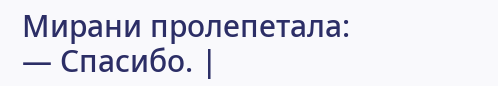Мирани пролепетала:
— Спасибо. |